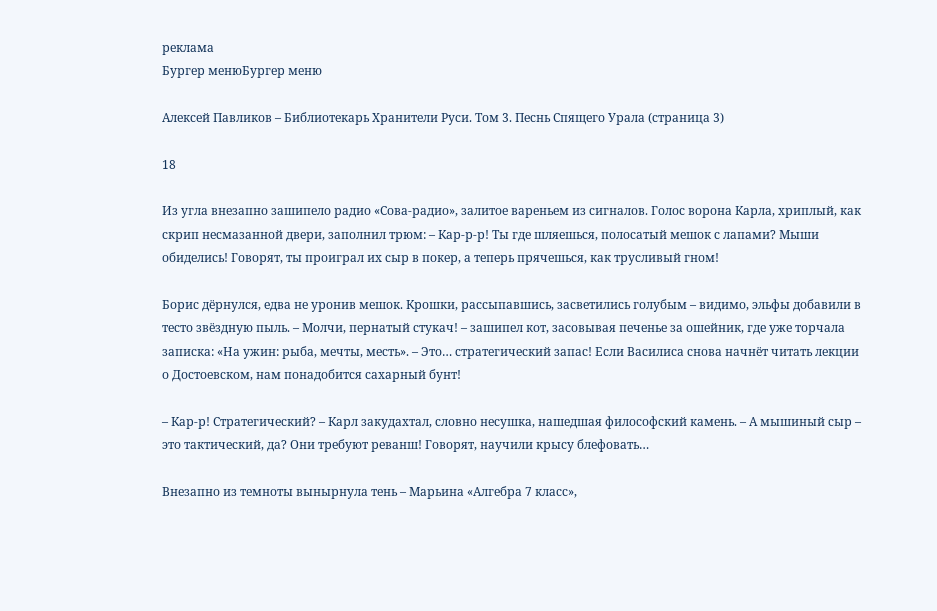реклама
Бургер менюБургер меню

Алексей Павликов – Библиотекарь Хранители Руси. Том 3. Песнь Спящего Урала (страница 3)

18

Из угла внезапно зашипело радио «Сова-радио», залитое вареньем из сигналов. Голос ворона Карла, хриплый, как скрип несмазанной двери, заполнил трюм: – Кар-р-р! Ты где шляешься, полосатый мешок с лапами? Мыши обиделись! Говорят, ты проиграл их сыр в покер, а теперь прячешься, как трусливый гном!

Борис дёрнулся, едва не уронив мешок. Крошки, рассыпавшись, засветились голубым – видимо, эльфы добавили в тесто звёздную пыль. – Молчи, пернатый стукач! – зашипел кот, засовывая печенье за ошейник, где уже торчала записка: «На ужин: рыба, мечты, месть». – Это… стратегический запас! Если Василиса снова начнёт читать лекции о Достоевском, нам понадобится сахарный бунт!

– Кар-р! Стратегический? – Карл закудахтал, словно несушка, нашедшая философский камень. – А мышиный сыр – это тактический, да? Они требуют реванш! Говорят, научили крысу блефовать…

Внезапно из темноты вынырнула тень – Марьина «Алгебра 7 класс»,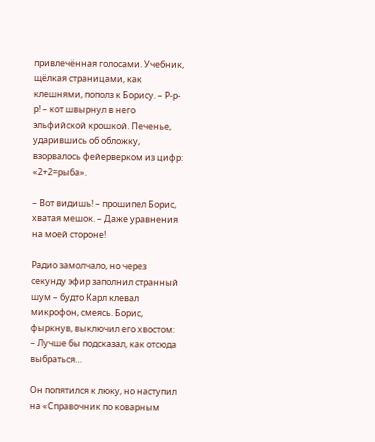привлечённая голосами. Учебник, щёлкая страницами, как клешнями, пополз к Борису. – Р-р-р! – кот швырнул в него эльфийской крошкой. Печенье, ударившись об обложку, взорвалось фейерверком из цифр: «2+2=рыба».

– Вот видишь! – прошипел Борис, хватая мешок. – Даже уравнения на моей стороне!

Радио замолчало, но через секунду эфир заполнил странный шум – будто Карл клевал микрофон, смеясь. Борис, фыркнув, выключил его хвостом: – Лучше бы подсказал, как отсюда выбраться…

Он попятился к люку, но наступил на «Справочник по коварным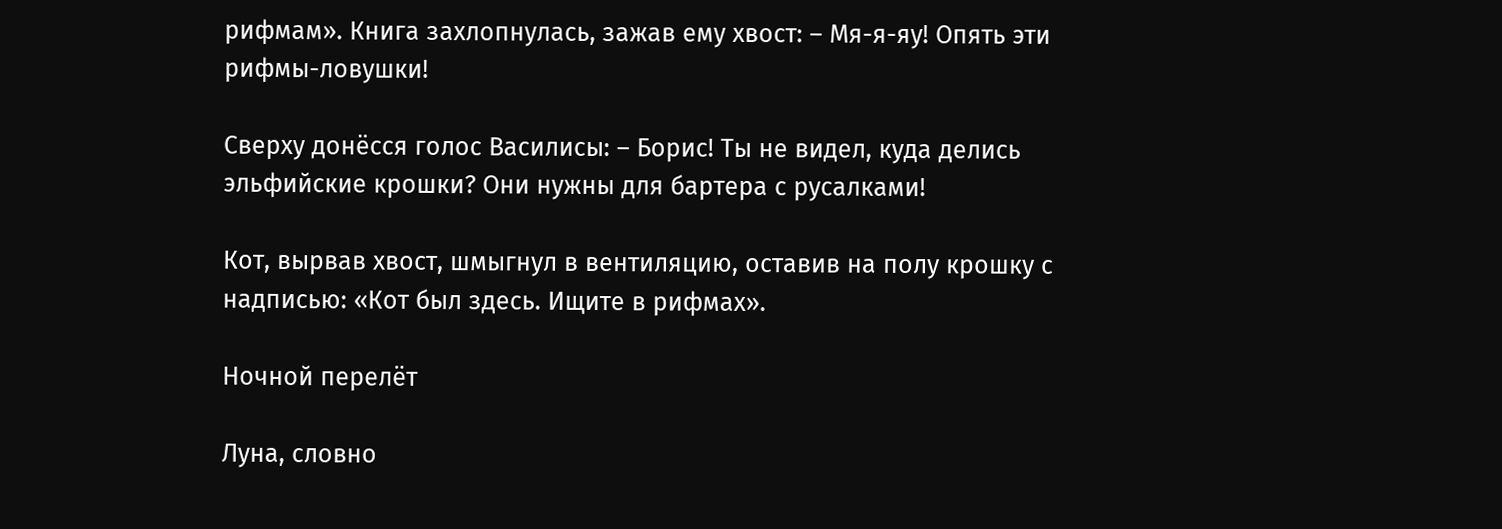рифмам». Книга захлопнулась, зажав ему хвост: – Мя-я-яу! Опять эти рифмы-ловушки!

Сверху донёсся голос Василисы: – Борис! Ты не видел, куда делись эльфийские крошки? Они нужны для бартера с русалками!

Кот, вырвав хвост, шмыгнул в вентиляцию, оставив на полу крошку с надписью: «Кот был здесь. Ищите в рифмах».

Ночной перелёт

Луна, словно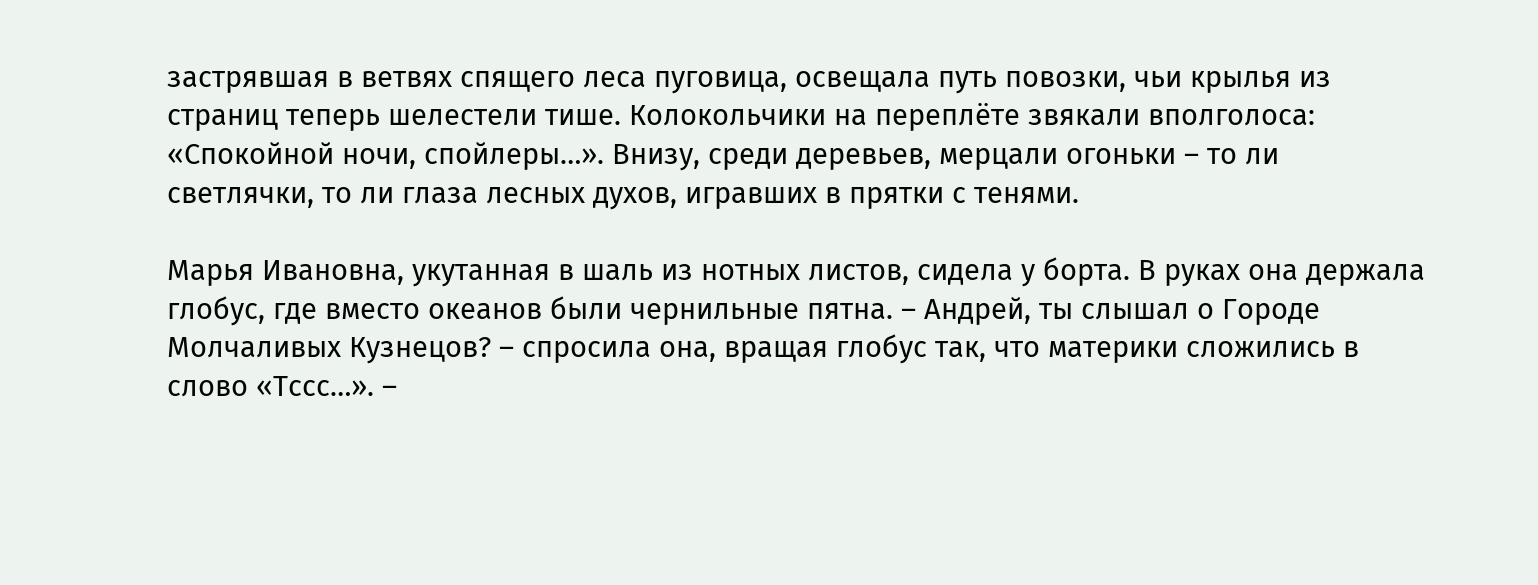застрявшая в ветвях спящего леса пуговица, освещала путь повозки, чьи крылья из страниц теперь шелестели тише. Колокольчики на переплёте звякали вполголоса: «Спокойной ночи, спойлеры…». Внизу, среди деревьев, мерцали огоньки – то ли светлячки, то ли глаза лесных духов, игравших в прятки с тенями.

Марья Ивановна, укутанная в шаль из нотных листов, сидела у борта. В руках она держала глобус, где вместо океанов были чернильные пятна. – Андрей, ты слышал о Городе Молчаливых Кузнецов? – спросила она, вращая глобус так, что материки сложились в слово «Тссс…». –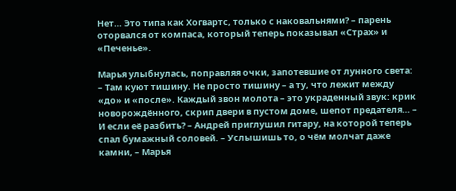Нет… Это типа как Хогвартс, только с наковальнями? – парень оторвался от компаса, который теперь показывал «Страх» и «Печенье».

Марья улыбнулась, поправляя очки, запотевшие от лунного света: – Там куют тишину. Не просто тишину – а ту, что лежит между «до» и «после». Каждый звон молота – это украденный звук: крик новорождённого, скрип двери в пустом доме, шепот предателя… – И если её разбить? – Андрей приглушил гитару, на которой теперь спал бумажный соловей. – Услышишь то, о чём молчат даже камни, – Марья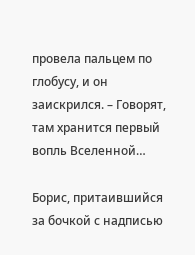провела пальцем по глобусу, и он заискрился. – Говорят, там хранится первый вопль Вселенной…

Борис, притаившийся за бочкой с надписью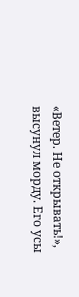«Ветер. Не открывать!», высунул морду. Его усы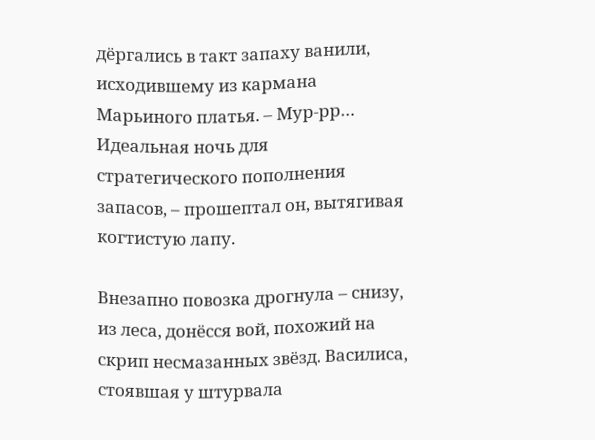дёргались в такт запаху ванили, исходившему из кармана Марьиного платья. – Мур-рр… Идеальная ночь для стратегического пополнения запасов, – прошептал он, вытягивая когтистую лапу.

Внезапно повозка дрогнула – снизу, из леса, донёсся вой, похожий на скрип несмазанных звёзд. Василиса, стоявшая у штурвала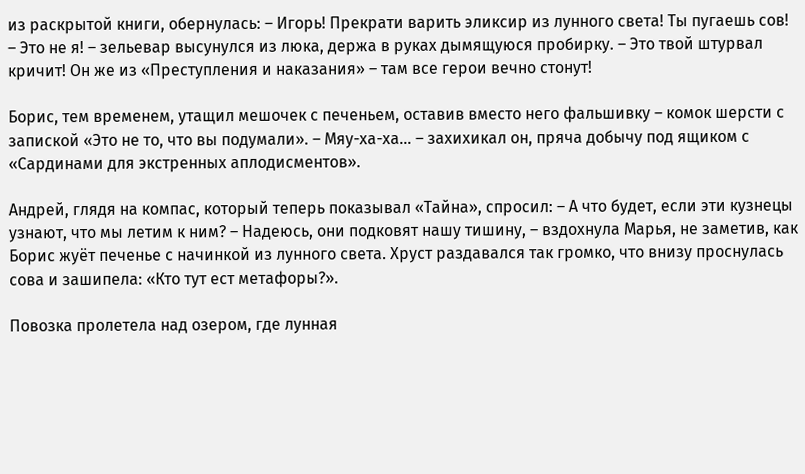из раскрытой книги, обернулась: – Игорь! Прекрати варить эликсир из лунного света! Ты пугаешь сов! – Это не я! – зельевар высунулся из люка, держа в руках дымящуюся пробирку. – Это твой штурвал кричит! Он же из «Преступления и наказания» – там все герои вечно стонут!

Борис, тем временем, утащил мешочек с печеньем, оставив вместо него фальшивку – комок шерсти с запиской «Это не то, что вы подумали». – Мяу-ха-ха… – захихикал он, пряча добычу под ящиком с «Сардинами для экстренных аплодисментов».

Андрей, глядя на компас, который теперь показывал «Тайна», спросил: – А что будет, если эти кузнецы узнают, что мы летим к ним? – Надеюсь, они подковят нашу тишину, – вздохнула Марья, не заметив, как Борис жуёт печенье с начинкой из лунного света. Хруст раздавался так громко, что внизу проснулась сова и зашипела: «Кто тут ест метафоры?».

Повозка пролетела над озером, где лунная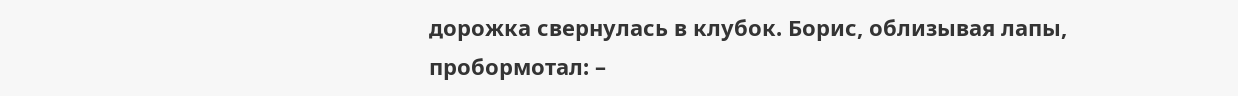дорожка свернулась в клубок. Борис, облизывая лапы, пробормотал: –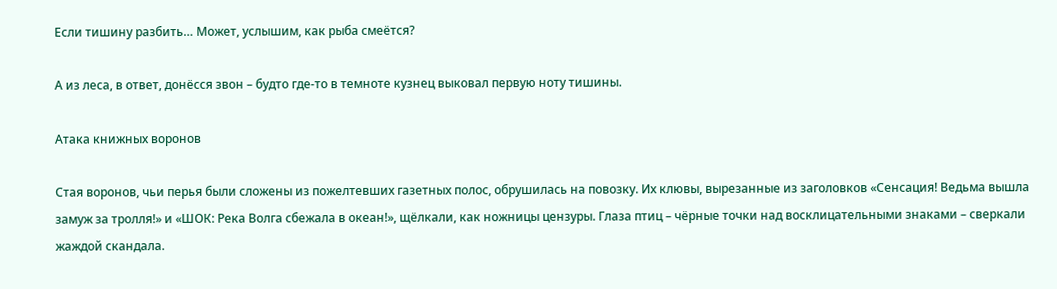Если тишину разбить… Может, услышим, как рыба смеётся?

А из леса, в ответ, донёсся звон – будто где-то в темноте кузнец выковал первую ноту тишины.

Атака книжных воронов

Стая воронов, чьи перья были сложены из пожелтевших газетных полос, обрушилась на повозку. Их клювы, вырезанные из заголовков «Сенсация! Ведьма вышла замуж за тролля!» и «ШОК: Река Волга сбежала в океан!», щёлкали, как ножницы цензуры. Глаза птиц – чёрные точки над восклицательными знаками – сверкали жаждой скандала.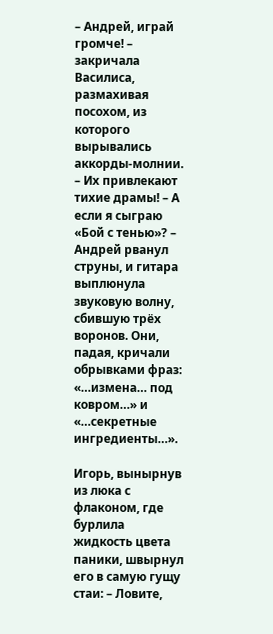– Андрей, играй громче! – закричала Василиса, размахивая посохом, из которого вырывались аккорды-молнии. – Их привлекают тихие драмы! – А если я сыграю «Бой с тенью»? – Андрей рванул струны, и гитара выплюнула звуковую волну, сбившую трёх воронов. Они, падая, кричали обрывками фраз: «…измена… под ковром…» и «…секретные ингредиенты…».

Игорь, вынырнув из люка с флаконом, где бурлила жидкость цвета паники, швырнул его в самую гущу стаи: – Ловите,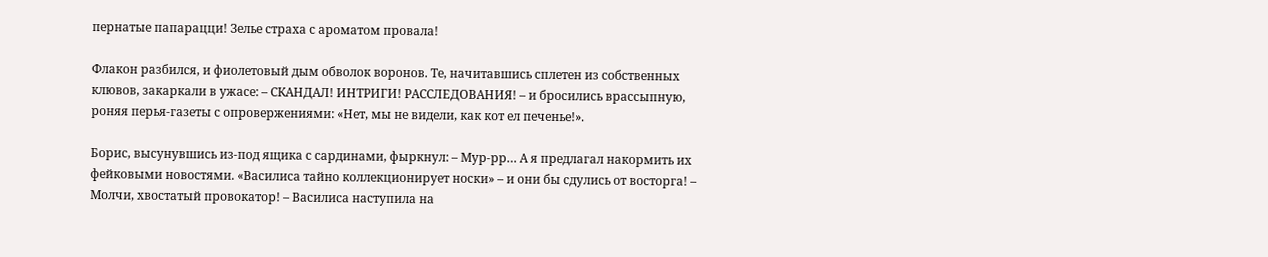пернатые папарацци! Зелье страха с ароматом провала!

Флакон разбился, и фиолетовый дым обволок воронов. Те, начитавшись сплетен из собственных клювов, закаркали в ужасе: – СКАНДАЛ! ИНТРИГИ! РАССЛЕДОВАНИЯ! – и бросились врассыпную, роняя перья-газеты с опровержениями: «Нет, мы не видели, как кот ел печенье!».

Борис, высунувшись из-под ящика с сардинами, фыркнул: – Мур-рр… А я предлагал накормить их фейковыми новостями. «Василиса тайно коллекционирует носки» – и они бы сдулись от восторга! – Молчи, хвостатый провокатор! – Василиса наступила на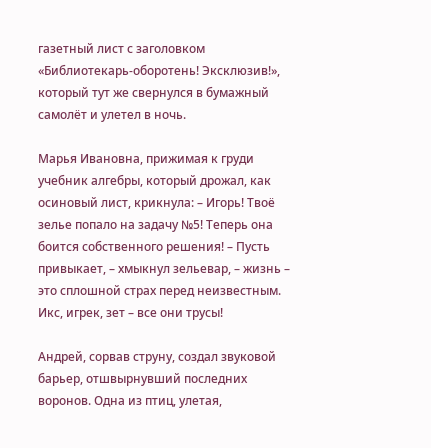газетный лист с заголовком «Библиотекарь-оборотень! Эксклюзив!», который тут же свернулся в бумажный самолёт и улетел в ночь.

Марья Ивановна, прижимая к груди учебник алгебры, который дрожал, как осиновый лист, крикнула: – Игорь! Твоё зелье попало на задачу №5! Теперь она боится собственного решения! – Пусть привыкает, – хмыкнул зельевар, – жизнь – это сплошной страх перед неизвестным. Икс, игрек, зет – все они трусы!

Андрей, сорвав струну, создал звуковой барьер, отшвырнувший последних воронов. Одна из птиц, улетая,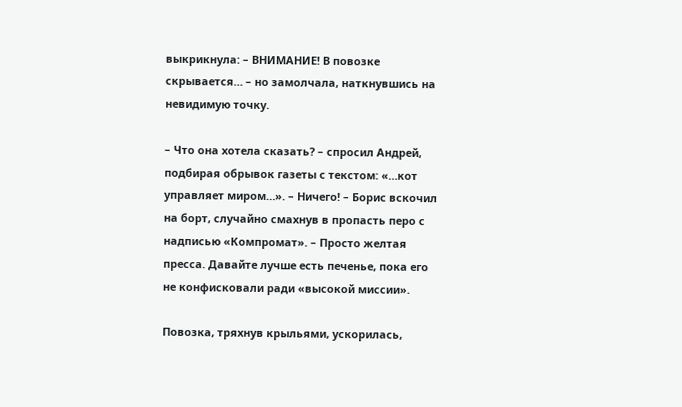выкрикнула: – ВНИМАНИЕ! В повозке скрывается… – но замолчала, наткнувшись на невидимую точку.

– Что она хотела сказать? – спросил Андрей, подбирая обрывок газеты с текстом: «…кот управляет миром…». – Ничего! – Борис вскочил на борт, случайно смахнув в пропасть перо с надписью «Компромат». – Просто желтая пресса. Давайте лучше есть печенье, пока его не конфисковали ради «высокой миссии».

Повозка, тряхнув крыльями, ускорилась,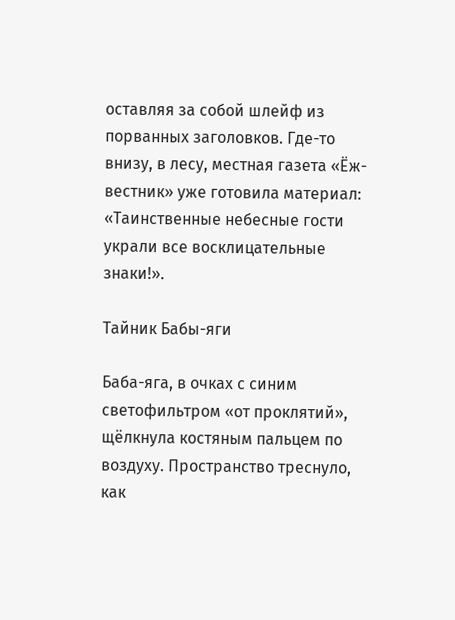оставляя за собой шлейф из порванных заголовков. Где-то внизу, в лесу, местная газета «Ёж-вестник» уже готовила материал: «Таинственные небесные гости украли все восклицательные знаки!».

Тайник Бабы-яги

Баба-яга, в очках с синим светофильтром «от проклятий», щёлкнула костяным пальцем по воздуху. Пространство треснуло, как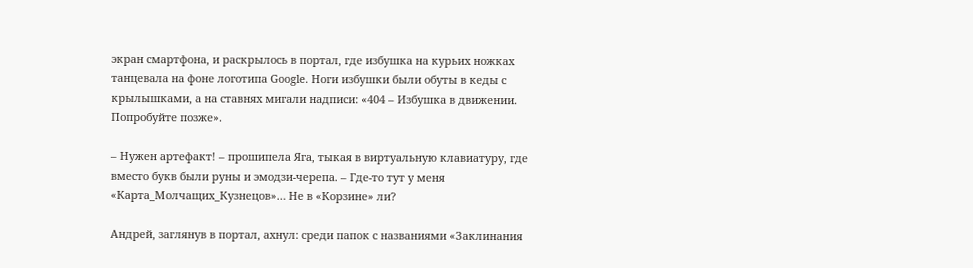экран смартфона, и раскрылось в портал, где избушка на курьих ножках танцевала на фоне логотипа Google. Ноги избушки были обуты в кеды с крылышками, а на ставнях мигали надписи: «404 – Избушка в движении. Попробуйте позже».

– Нужен артефакт! – прошипела Яга, тыкая в виртуальную клавиатуру, где вместо букв были руны и эмодзи-черепа. – Где-то тут у меня «Карта_Молчащих_Кузнецов»… Не в «Корзине» ли?

Андрей, заглянув в портал, ахнул: среди папок с названиями «Заклинания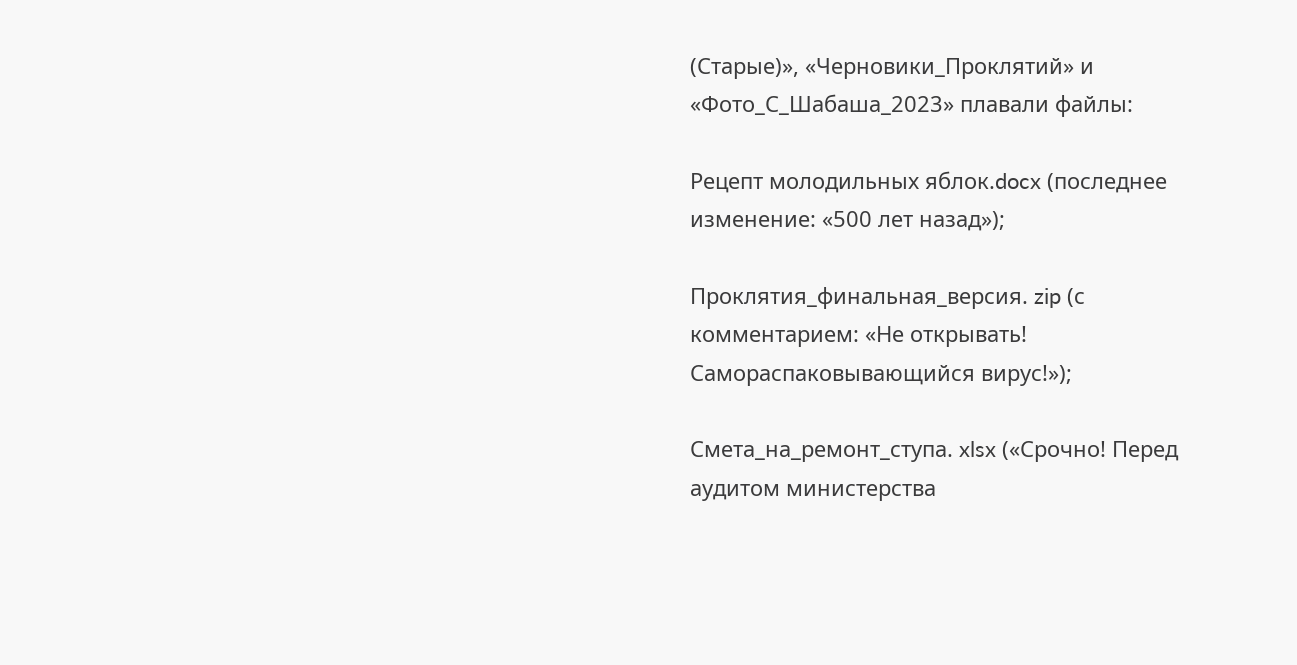(Старые)», «Черновики_Проклятий» и «Фото_С_Шабаша_2023» плавали файлы:

Рецепт молодильных яблок.docx (последнее изменение: «500 лет назад»);

Проклятия_финальная_версия. zip (с комментарием: «Не открывать! Самораспаковывающийся вирус!»);

Смета_на_ремонт_ступа. xlsx («Срочно! Перед аудитом министерства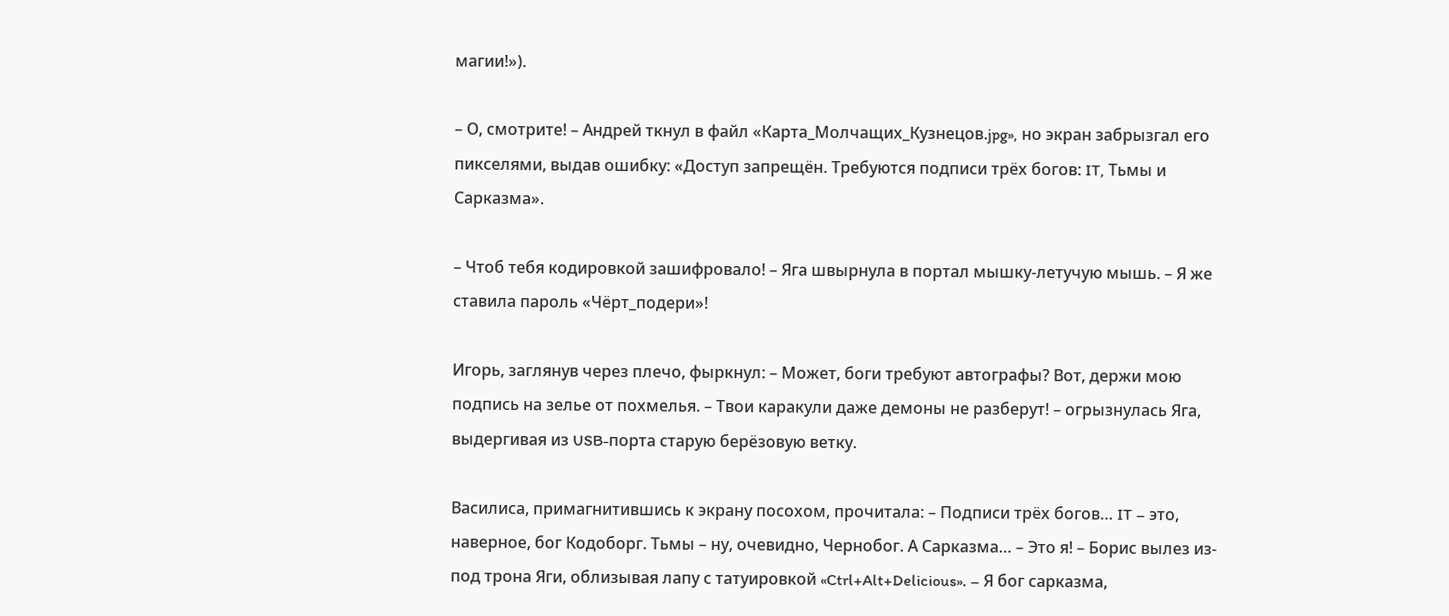магии!»).

– О, смотрите! – Андрей ткнул в файл «Карта_Молчащих_Кузнецов.jpg», но экран забрызгал его пикселями, выдав ошибку: «Доступ запрещён. Требуются подписи трёх богов: IT, Тьмы и Сарказма».

– Чтоб тебя кодировкой зашифровало! – Яга швырнула в портал мышку-летучую мышь. – Я же ставила пароль «Чёрт_подери»!

Игорь, заглянув через плечо, фыркнул: – Может, боги требуют автографы? Вот, держи мою подпись на зелье от похмелья. – Твои каракули даже демоны не разберут! – огрызнулась Яга, выдергивая из USB-порта старую берёзовую ветку.

Василиса, примагнитившись к экрану посохом, прочитала: – Подписи трёх богов… IT – это, наверное, бог Кодоборг. Тьмы – ну, очевидно, Чернобог. А Сарказма… – Это я! – Борис вылез из-под трона Яги, облизывая лапу с татуировкой «Ctrl+Alt+Delicious». – Я бог сарказма,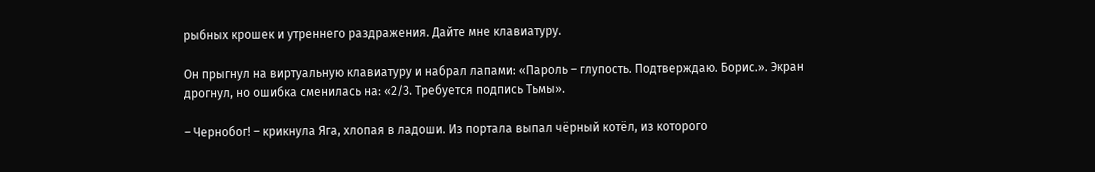рыбных крошек и утреннего раздражения. Дайте мне клавиатуру.

Он прыгнул на виртуальную клавиатуру и набрал лапами: «Пароль – глупость. Подтверждаю. Борис.». Экран дрогнул, но ошибка сменилась на: «2/3. Требуется подпись Тьмы».

– Чернобог! – крикнула Яга, хлопая в ладоши. Из портала выпал чёрный котёл, из которого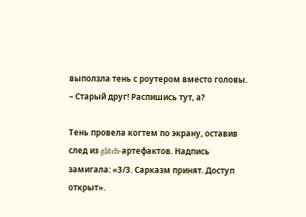выползла тень с роутером вместо головы. – Старый друг! Распишись тут, а?

Тень провела когтем по экрану, оставив след из glitch-артефактов. Надпись замигала: «3/3. Сарказм принят. Доступ открыт».